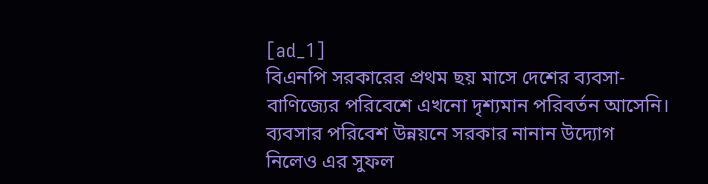[ad_1]
বিএনপি সরকারের প্রথম ছয় মাসে দেশের ব্যবসা-বাণিজ্যের পরিবেশে এখনো দৃশ্যমান পরিবর্তন আসেনি। ব্যবসার পরিবেশ উন্নয়নে সরকার নানান উদ্যোগ নিলেও এর সুফল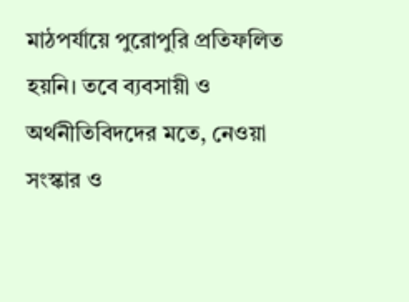মাঠপর্যায়ে পুরোপুরি প্রতিফলিত হয়নি। তবে ব্যবসায়ী ও অর্থনীতিবিদদের মতে, নেওয়া সংস্কার ও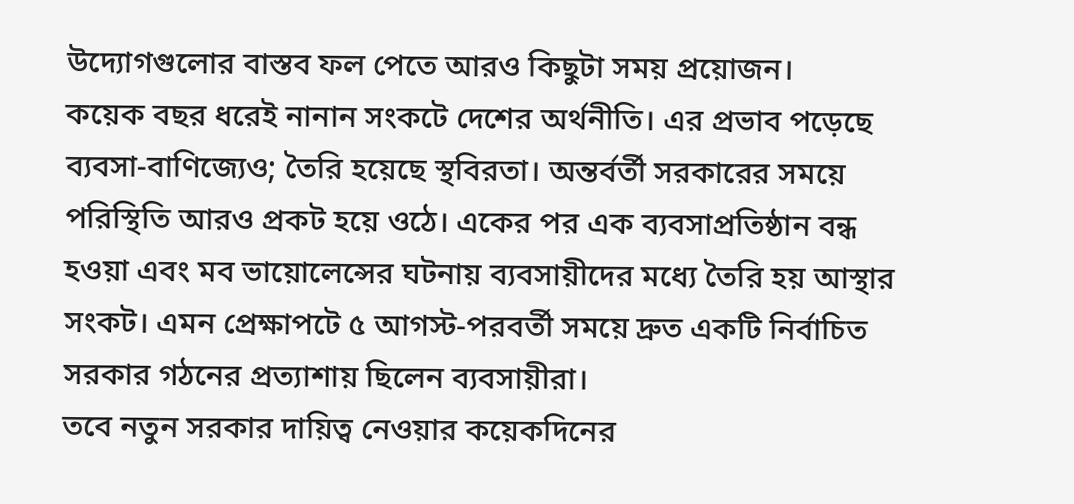উদ্যোগগুলোর বাস্তব ফল পেতে আরও কিছুটা সময় প্রয়োজন।
কয়েক বছর ধরেই নানান সংকটে দেশের অর্থনীতি। এর প্রভাব পড়েছে ব্যবসা-বাণিজ্যেও; তৈরি হয়েছে স্থবিরতা। অন্তর্বর্তী সরকারের সময়ে পরিস্থিতি আরও প্রকট হয়ে ওঠে। একের পর এক ব্যবসাপ্রতিষ্ঠান বন্ধ হওয়া এবং মব ভায়োলেন্সের ঘটনায় ব্যবসায়ীদের মধ্যে তৈরি হয় আস্থার সংকট। এমন প্রেক্ষাপটে ৫ আগস্ট-পরবর্তী সময়ে দ্রুত একটি নির্বাচিত সরকার গঠনের প্রত্যাশায় ছিলেন ব্যবসায়ীরা।
তবে নতুন সরকার দায়িত্ব নেওয়ার কয়েকদিনের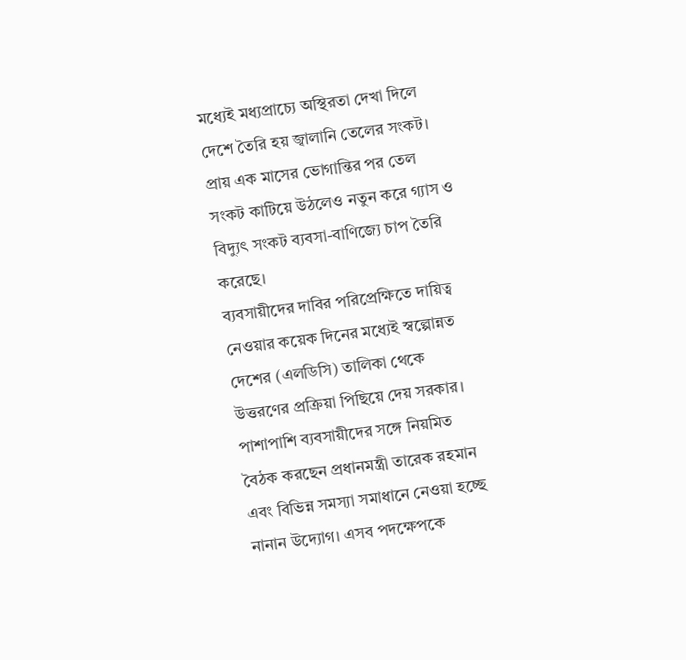মধ্যেই মধ্যপ্রাচ্যে অস্থিরতা দেখা দিলে দেশে তৈরি হয় জ্বালানি তেলের সংকট। প্রায় এক মাসের ভোগান্তির পর তেল সংকট কাটিয়ে উঠলেও নতুন করে গ্যাস ও বিদ্যুৎ সংকট ব্যবসা-বাণিজ্যে চাপ তৈরি করেছে।
ব্যবসায়ীদের দাবির পরিপ্রেক্ষিতে দায়িত্ব নেওয়ার কয়েক দিনের মধ্যেই স্বল্পোন্নত দেশের (এলডিসি) তালিকা থেকে উত্তরণের প্রক্রিয়া পিছিয়ে দেয় সরকার। পাশাপাশি ব্যবসায়ীদের সঙ্গে নিয়মিত বৈঠক করছেন প্রধানমন্ত্রী তারেক রহমান এবং বিভিন্ন সমস্যা সমাধানে নেওয়া হচ্ছে নানান উদ্যোগ। এসব পদক্ষেপকে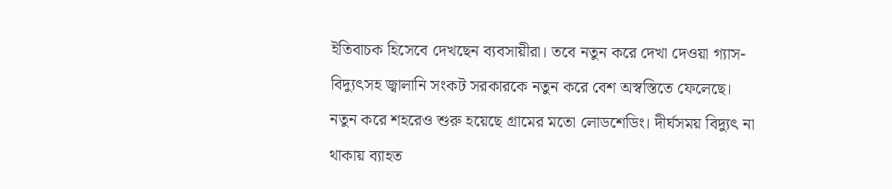ইতিবাচক হিসেবে দেখছেন ব্যবসায়ীরা। তবে নতুন করে দেখা দেওয়া গ্যাস-বিদ্যুৎসহ জ্বালানি সংকট সরকারকে নতুন করে বেশ অস্বস্তিতে ফেলেছে।
নতুন করে শহরেও শুরু হয়েছে গ্রামের মতো লোডশেডিং। দীর্ঘসময় বিদ্যুৎ না থাকায় ব্যাহত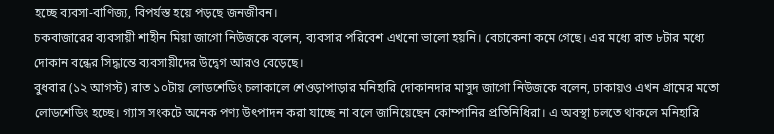হচ্ছে ব্যবসা-বাণিজ্য, বিপর্যস্ত হয়ে পড়ছে জনজীবন।
চকবাজারের ব্যবসায়ী শাহীন মিয়া জাগো নিউজকে বলেন, ব্যবসার পরিবেশ এখনো ভালো হয়নি। বেচাকেনা কমে গেছে। এর মধ্যে রাত ৮টার মধ্যে দোকান বন্ধের সিদ্ধান্তে ব্যবসায়ীদের উদ্বেগ আরও বেড়েছে।
বুধবার (১২ আগস্ট) রাত ১০টায় লোডশেডিং চলাকালে শেওড়াপাড়ার মনিহারি দোকানদার মাসুদ জাগো নিউজকে বলেন, ঢাকায়ও এখন গ্রামের মতো লোডশেডিং হচ্ছে। গ্যাস সংকটে অনেক পণ্য উৎপাদন করা যাচ্ছে না বলে জানিয়েছেন কোম্পানির প্রতিনিধিরা। এ অবস্থা চলতে থাকলে মনিহারি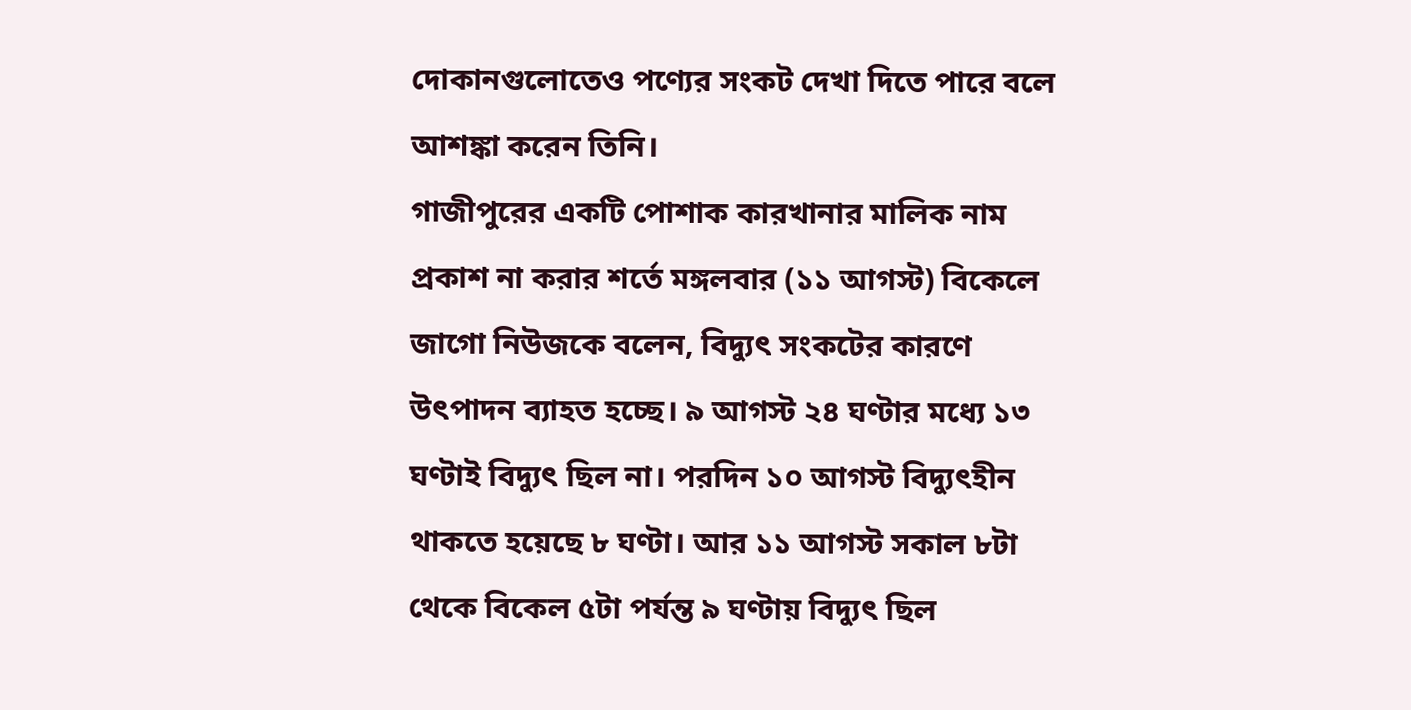দোকানগুলোতেও পণ্যের সংকট দেখা দিতে পারে বলে আশঙ্কা করেন তিনি।
গাজীপুরের একটি পোশাক কারখানার মালিক নাম প্রকাশ না করার শর্তে মঙ্গলবার (১১ আগস্ট) বিকেলে জাগো নিউজকে বলেন, বিদ্যুৎ সংকটের কারণে উৎপাদন ব্যাহত হচ্ছে। ৯ আগস্ট ২৪ ঘণ্টার মধ্যে ১৩ ঘণ্টাই বিদ্যুৎ ছিল না। পরদিন ১০ আগস্ট বিদ্যুৎহীন থাকতে হয়েছে ৮ ঘণ্টা। আর ১১ আগস্ট সকাল ৮টা থেকে বিকেল ৫টা পর্যন্ত ৯ ঘণ্টায় বিদ্যুৎ ছিল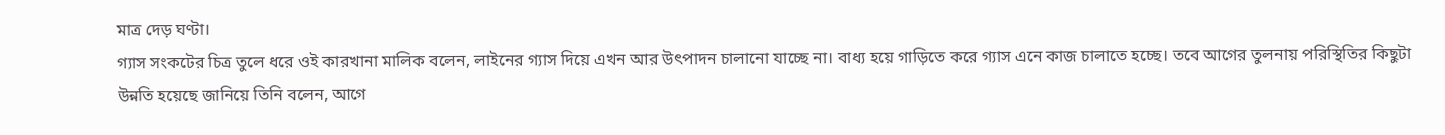মাত্র দেড় ঘণ্টা।
গ্যাস সংকটের চিত্র তুলে ধরে ওই কারখানা মালিক বলেন, লাইনের গ্যাস দিয়ে এখন আর উৎপাদন চালানো যাচ্ছে না। বাধ্য হয়ে গাড়িতে করে গ্যাস এনে কাজ চালাতে হচ্ছে। তবে আগের তুলনায় পরিস্থিতির কিছুটা উন্নতি হয়েছে জানিয়ে তিনি বলেন, আগে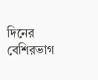দিনের বেশিরভাগ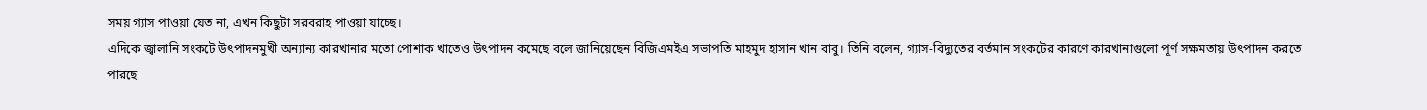সময় গ্যাস পাওয়া যেত না, এখন কিছুটা সরবরাহ পাওয়া যাচ্ছে।
এদিকে জ্বালানি সংকটে উৎপাদনমুখী অন্যান্য কারখানার মতো পোশাক খাতেও উৎপাদন কমেছে বলে জানিয়েছেন বিজিএমইএ সভাপতি মাহমুদ হাসান খান বাবু। তিনি বলেন, গ্যাস-বিদ্যুতের বর্তমান সংকটের কারণে কারখানাগুলো পূর্ণ সক্ষমতায় উৎপাদন করতে পারছে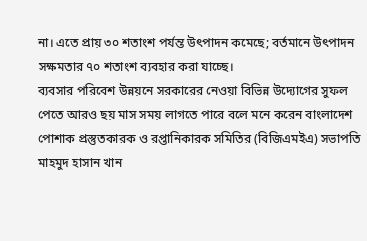না। এতে প্রায় ৩০ শতাংশ পর্যন্ত উৎপাদন কমেছে; বর্তমানে উৎপাদন সক্ষমতার ৭০ শতাংশ ব্যবহার করা যাচ্ছে।
ব্যবসার পরিবেশ উন্নয়নে সরকারের নেওয়া বিভিন্ন উদ্যোগের সুফল পেতে আরও ছয় মাস সময় লাগতে পারে বলে মনে করেন বাংলাদেশ পোশাক প্রস্তুতকারক ও রপ্তানিকারক সমিতির (বিজিএমইএ) সভাপতি মাহমুদ হাসান খান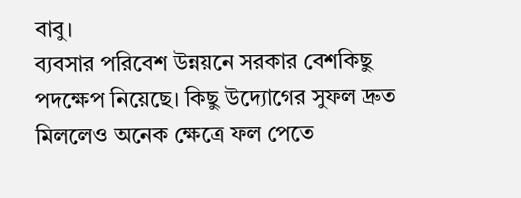বাবু।
ব্যবসার পরিবেশ উন্নয়নে সরকার বেশকিছু পদক্ষেপ নিয়েছে। কিছু উদ্যোগের সুফল দ্রুত মিললেও অনেক ক্ষেত্রে ফল পেতে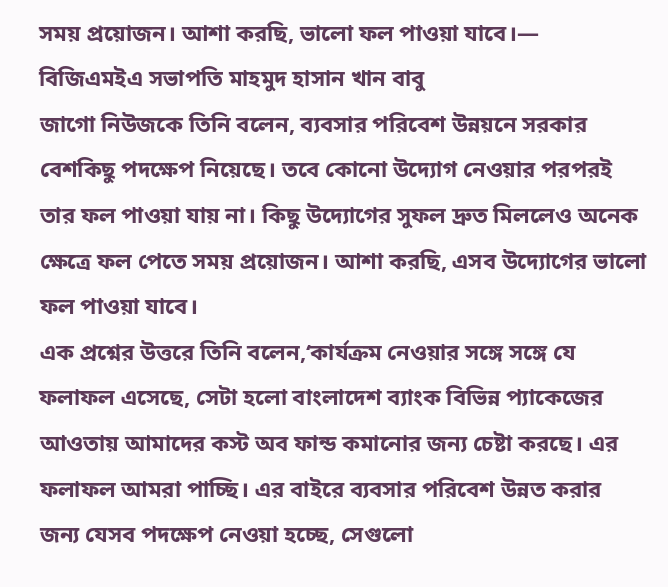সময় প্রয়োজন। আশা করছি, ভালো ফল পাওয়া যাবে।— বিজিএমইএ সভাপতি মাহমুদ হাসান খান বাবু
জাগো নিউজকে তিনি বলেন, ব্যবসার পরিবেশ উন্নয়নে সরকার বেশকিছু পদক্ষেপ নিয়েছে। তবে কোনো উদ্যোগ নেওয়ার পরপরই তার ফল পাওয়া যায় না। কিছু উদ্যোগের সুফল দ্রুত মিললেও অনেক ক্ষেত্রে ফল পেতে সময় প্রয়োজন। আশা করছি, এসব উদ্যোগের ভালো ফল পাওয়া যাবে।
এক প্রশ্নের উত্তরে তিনি বলেন,‘কার্যক্রম নেওয়ার সঙ্গে সঙ্গে যে ফলাফল এসেছে, সেটা হলো বাংলাদেশ ব্যাংক বিভিন্ন প্যাকেজের আওতায় আমাদের কস্ট অব ফান্ড কমানোর জন্য চেষ্টা করছে। এর ফলাফল আমরা পাচ্ছি। এর বাইরে ব্যবসার পরিবেশ উন্নত করার জন্য যেসব পদক্ষেপ নেওয়া হচ্ছে, সেগুলো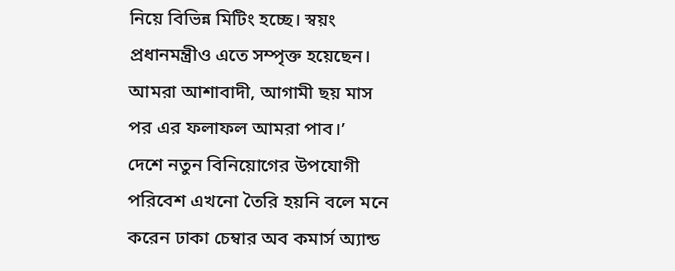নিয়ে বিভিন্ন মিটিং হচ্ছে। স্বয়ং প্রধানমন্ত্রীও এতে সম্পৃক্ত হয়েছেন। আমরা আশাবাদী, আগামী ছয় মাস পর এর ফলাফল আমরা পাব।’
দেশে নতুন বিনিয়োগের উপযোগী পরিবেশ এখনো তৈরি হয়নি বলে মনে করেন ঢাকা চেম্বার অব কমার্স অ্যান্ড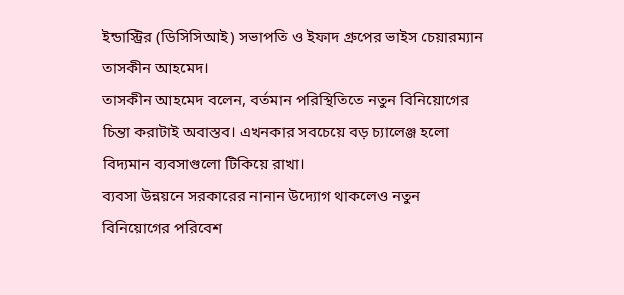ইন্ডাস্ট্রির (ডিসিসিআই) সভাপতি ও ইফাদ গ্রুপের ভাইস চেয়ারম্যান তাসকীন আহমেদ।
তাসকীন আহমেদ বলেন, বর্তমান পরিস্থিতিতে নতুন বিনিয়োগের চিন্তা করাটাই অবাস্তব। এখনকার সবচেয়ে বড় চ্যালেঞ্জ হলো বিদ্যমান ব্যবসাগুলো টিকিয়ে রাখা।
ব্যবসা উন্নয়নে সরকারের নানান উদ্যোগ থাকলেও নতুন বিনিয়োগের পরিবেশ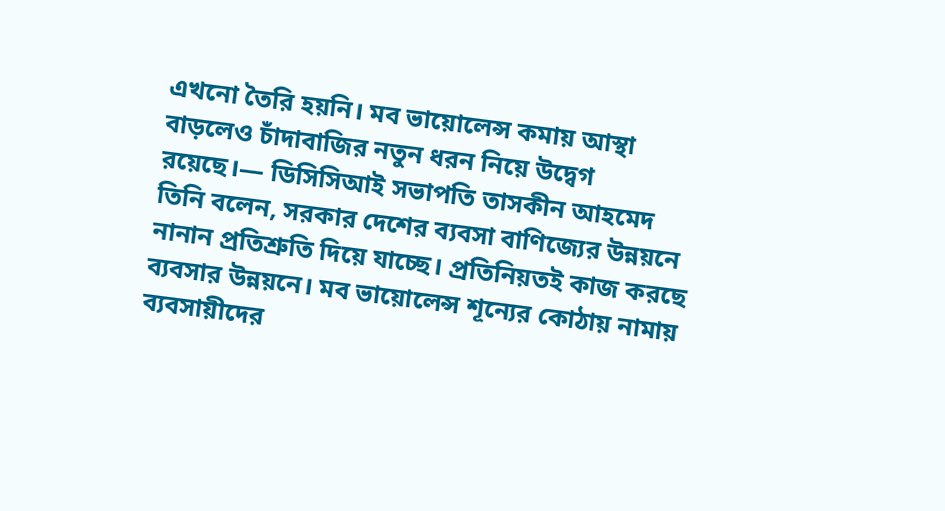এখনো তৈরি হয়নি। মব ভায়োলেন্স কমায় আস্থা বাড়লেও চাঁদাবাজির নতুন ধরন নিয়ে উদ্বেগ রয়েছে।— ডিসিসিআই সভাপতি তাসকীন আহমেদ
তিনি বলেন, সরকার দেশের ব্যবসা বাণিজ্যের উন্নয়নে নানান প্রতিশ্রুতি দিয়ে যাচ্ছে। প্রতিনিয়তই কাজ করছে ব্যবসার উন্নয়নে। মব ভায়োলেন্স শূন্যের কোঠায় নামায় ব্যবসায়ীদের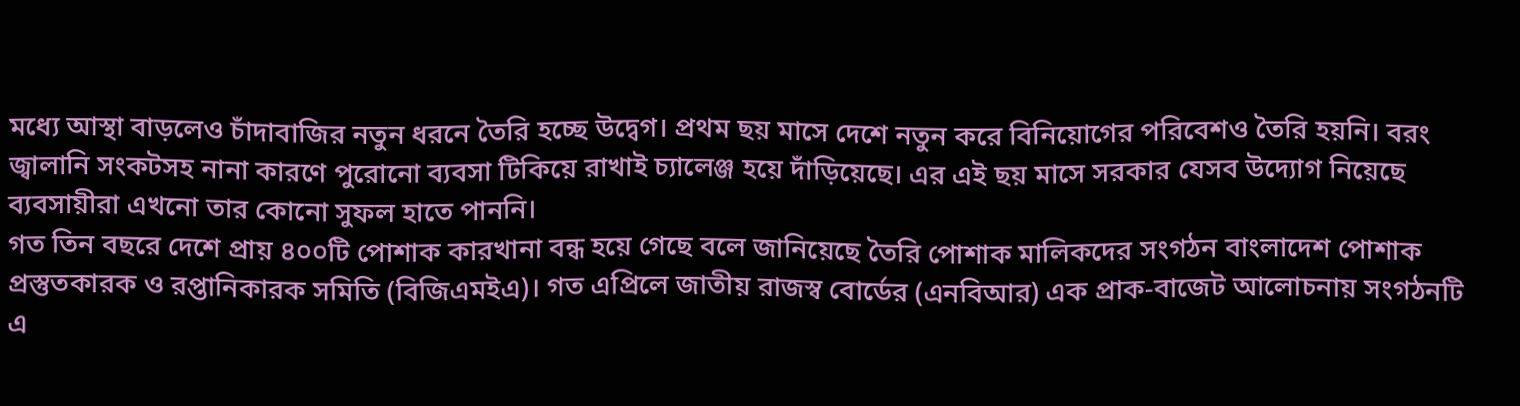মধ্যে আস্থা বাড়লেও চাঁদাবাজির নতুন ধরনে তৈরি হচ্ছে উদ্বেগ। প্রথম ছয় মাসে দেশে নতুন করে বিনিয়োগের পরিবেশও তৈরি হয়নি। বরং জ্বালানি সংকটসহ নানা কারণে পুরোনো ব্যবসা টিকিয়ে রাখাই চ্যালেঞ্জ হয়ে দাঁড়িয়েছে। এর এই ছয় মাসে সরকার যেসব উদ্যোগ নিয়েছে ব্যবসায়ীরা এখনো তার কোনো সুফল হাতে পাননি।
গত তিন বছরে দেশে প্রায় ৪০০টি পোশাক কারখানা বন্ধ হয়ে গেছে বলে জানিয়েছে তৈরি পোশাক মালিকদের সংগঠন বাংলাদেশ পোশাক প্রস্তুতকারক ও রপ্তানিকারক সমিতি (বিজিএমইএ)। গত এপ্রিলে জাতীয় রাজস্ব বোর্ডের (এনবিআর) এক প্রাক-বাজেট আলোচনায় সংগঠনটি এ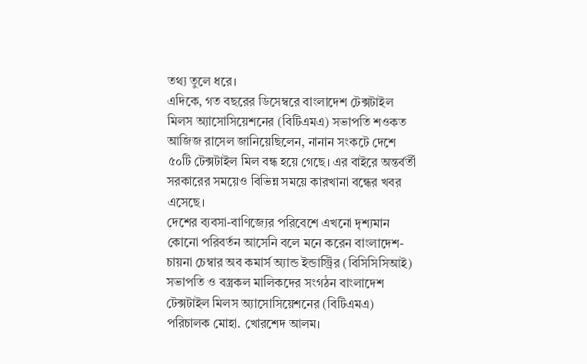তথ্য তুলে ধরে।
এদিকে, গত বছরের ডিসেম্বরে বাংলাদেশ টেক্সটাইল মিলস অ্যাসোসিয়েশনের (বিটিএমএ) সভাপতি শওকত আজিজ রাসেল জানিয়েছিলেন, নানান সংকটে দেশে ৫০টি টেক্সটাইল মিল বন্ধ হয়ে গেছে। এর বাইরে অন্তর্বর্তী সরকারের সময়েও বিভিন্ন সময়ে কারখানা বন্ধের খবর এসেছে।
দেশের ব্যবসা-বাণিজ্যের পরিবেশে এখনো দৃশ্যমান কোনো পরিবর্তন আসেনি বলে মনে করেন বাংলাদেশ-চায়না চেম্বার অব কমার্স অ্যান্ড ইন্ডাস্ট্রির (বিসিসিসিআই) সভাপতি ও বস্ত্রকল মালিকদের সংগঠন বাংলাদেশ টেক্সটাইল মিলস অ্যাসোসিয়েশনের (বিটিএমএ) পরিচালক মোহা. খোরশেদ আলম।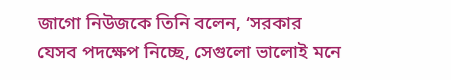জাগো নিউজকে তিনি বলেন, ‘সরকার যেসব পদক্ষেপ নিচ্ছে, সেগুলো ভালোই মনে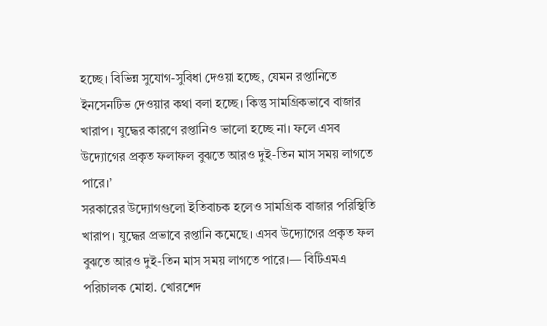হচ্ছে। বিভিন্ন সুযোগ-সুবিধা দেওয়া হচ্ছে, যেমন রপ্তানিতে ইনসেনটিভ দেওয়ার কথা বলা হচ্ছে। কিন্তু সামগ্রিকভাবে বাজার খারাপ। যুদ্ধের কারণে রপ্তানিও ভালো হচ্ছে না। ফলে এসব উদ্যোগের প্রকৃত ফলাফল বুঝতে আরও দুই-তিন মাস সময় লাগতে পারে।’
সরকারের উদ্যোগগুলো ইতিবাচক হলেও সামগ্রিক বাজার পরিস্থিতি খারাপ। যুদ্ধের প্রভাবে রপ্তানি কমেছে। এসব উদ্যোগের প্রকৃত ফল বুঝতে আরও দুই-তিন মাস সময় লাগতে পারে।— বিটিএমএ পরিচালক মোহা. খোরশেদ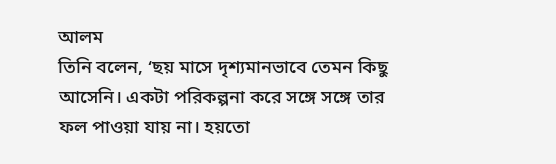আলম
তিনি বলেন, ‘ছয় মাসে দৃশ্যমানভাবে তেমন কিছু আসেনি। একটা পরিকল্পনা করে সঙ্গে সঙ্গে তার ফল পাওয়া যায় না। হয়তো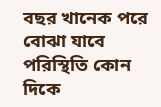বছর খানেক পরে বোঝা যাবে পরিস্থিতি কোন দিকে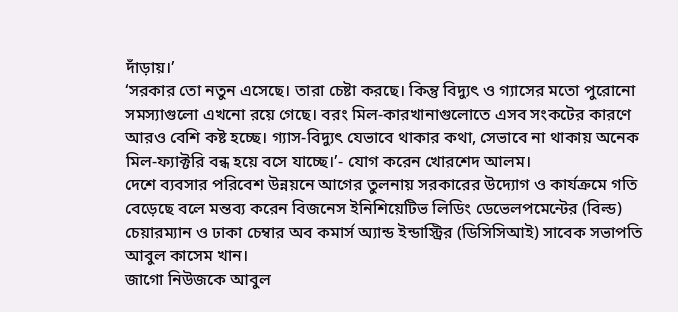দাঁড়ায়।’
‘সরকার তো নতুন এসেছে। তারা চেষ্টা করছে। কিন্তু বিদ্যুৎ ও গ্যাসের মতো পুরোনো সমস্যাগুলো এখনো রয়ে গেছে। বরং মিল-কারখানাগুলোতে এসব সংকটের কারণে আরও বেশি কষ্ট হচ্ছে। গ্যাস-বিদ্যুৎ যেভাবে থাকার কথা, সেভাবে না থাকায় অনেক মিল-ফ্যাক্টরি বন্ধ হয়ে বসে যাচ্ছে।’- যোগ করেন খোরশেদ আলম।
দেশে ব্যবসার পরিবেশ উন্নয়নে আগের তুলনায় সরকারের উদ্যোগ ও কার্যক্রমে গতি বেড়েছে বলে মন্তব্য করেন বিজনেস ইনিশিয়েটিভ লিডিং ডেভেলপমেন্টের (বিল্ড) চেয়ারম্যান ও ঢাকা চেম্বার অব কমার্স অ্যান্ড ইন্ডাস্ট্রির (ডিসিসিআই) সাবেক সভাপতি আবুল কাসেম খান।
জাগো নিউজকে আবুল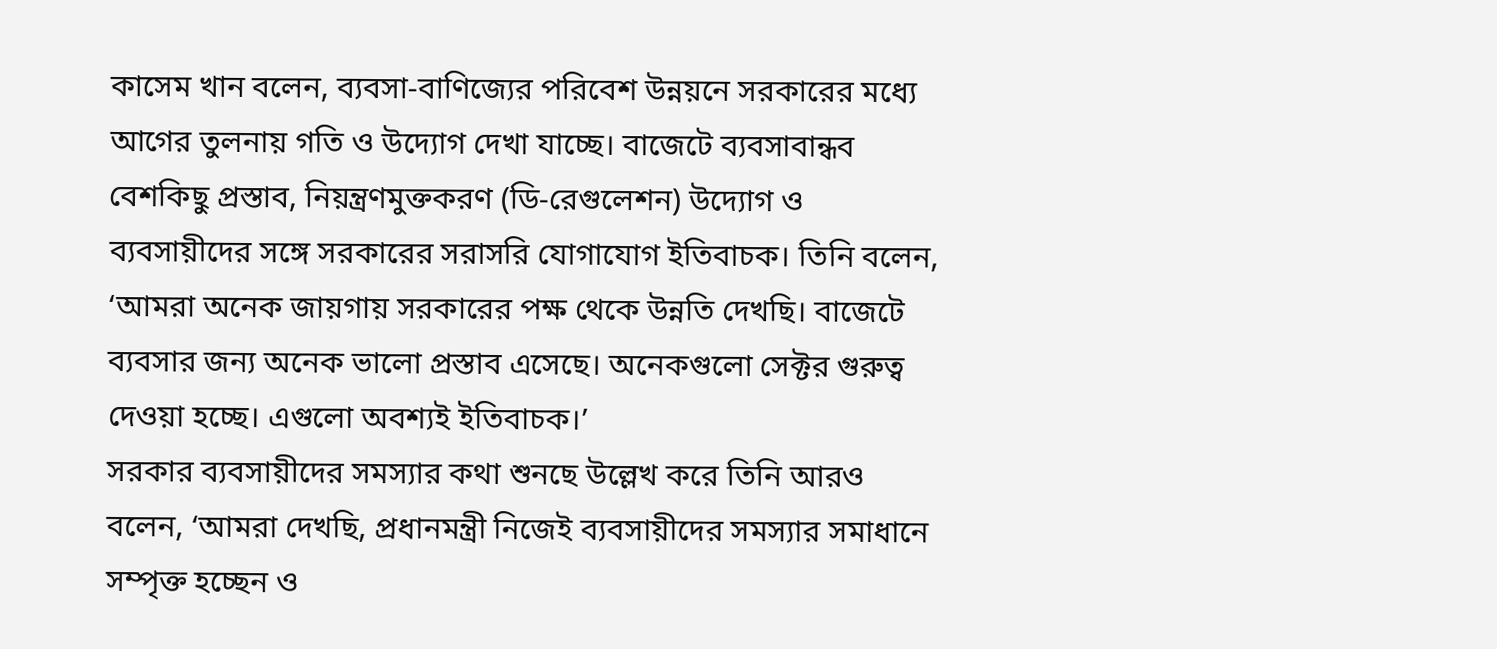কাসেম খান বলেন, ব্যবসা-বাণিজ্যের পরিবেশ উন্নয়নে সরকারের মধ্যে আগের তুলনায় গতি ও উদ্যোগ দেখা যাচ্ছে। বাজেটে ব্যবসাবান্ধব বেশকিছু প্রস্তাব, নিয়ন্ত্রণমুক্তকরণ (ডি-রেগুলেশন) উদ্যোগ ও ব্যবসায়ীদের সঙ্গে সরকারের সরাসরি যোগাযোগ ইতিবাচক। তিনি বলেন, ‘আমরা অনেক জায়গায় সরকারের পক্ষ থেকে উন্নতি দেখছি। বাজেটে ব্যবসার জন্য অনেক ভালো প্রস্তাব এসেছে। অনেকগুলো সেক্টর গুরুত্ব দেওয়া হচ্ছে। এগুলো অবশ্যই ইতিবাচক।’
সরকার ব্যবসায়ীদের সমস্যার কথা শুনছে উল্লেখ করে তিনি আরও বলেন, ‘আমরা দেখছি, প্রধানমন্ত্রী নিজেই ব্যবসায়ীদের সমস্যার সমাধানে সম্পৃক্ত হচ্ছেন ও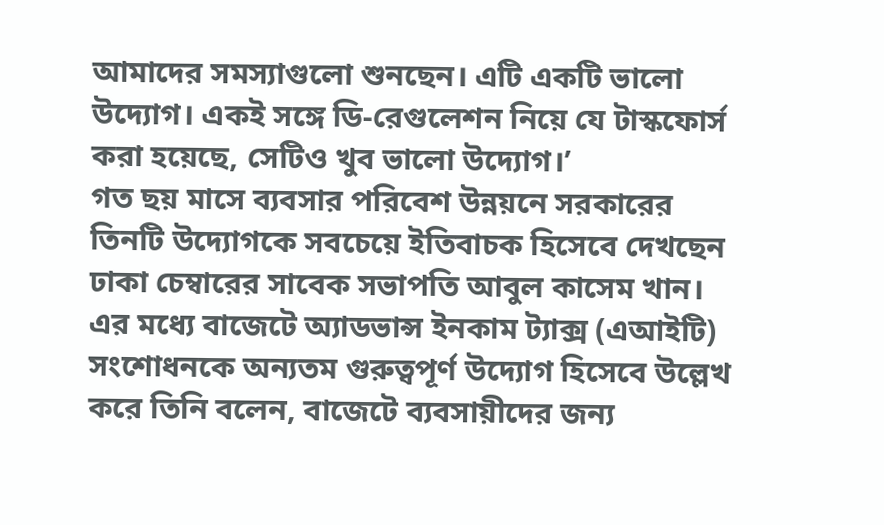আমাদের সমস্যাগুলো শুনছেন। এটি একটি ভালো উদ্যোগ। একই সঙ্গে ডি-রেগুলেশন নিয়ে যে টাস্কফোর্স করা হয়েছে, সেটিও খুব ভালো উদ্যোগ।’
গত ছয় মাসে ব্যবসার পরিবেশ উন্নয়নে সরকারের তিনটি উদ্যোগকে সবচেয়ে ইতিবাচক হিসেবে দেখছেন ঢাকা চেম্বারের সাবেক সভাপতি আবুল কাসেম খান। এর মধ্যে বাজেটে অ্যাডভান্স ইনকাম ট্যাক্স (এআইটি) সংশোধনকে অন্যতম গুরুত্বপূর্ণ উদ্যোগ হিসেবে উল্লেখ করে তিনি বলেন, বাজেটে ব্যবসায়ীদের জন্য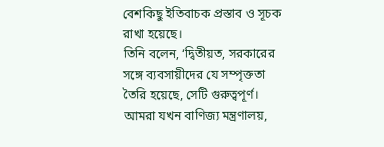বেশকিছু ইতিবাচক প্রস্তাব ও সূচক রাখা হয়েছে।
তিনি বলেন, ‘দ্বিতীয়ত, সরকারের সঙ্গে ব্যবসায়ীদের যে সম্পৃক্ততা তৈরি হয়েছে, সেটি গুরুত্বপূর্ণ। আমরা যখন বাণিজ্য মন্ত্রণালয়,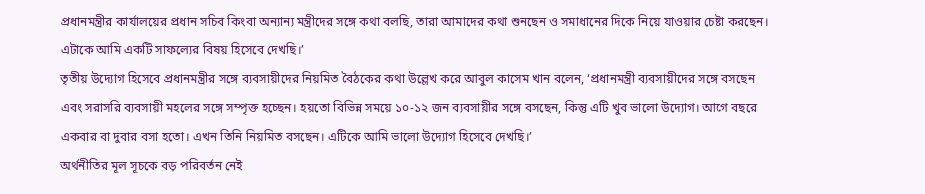প্রধানমন্ত্রীর কার্যালয়ের প্রধান সচিব কিংবা অন্যান্য মন্ত্রীদের সঙ্গে কথা বলছি, তারা আমাদের কথা শুনছেন ও সমাধানের দিকে নিয়ে যাওয়ার চেষ্টা করছেন। এটাকে আমি একটি সাফল্যের বিষয় হিসেবে দেখছি।’
তৃতীয় উদ্যোগ হিসেবে প্রধানমন্ত্রীর সঙ্গে ব্যবসায়ীদের নিয়মিত বৈঠকের কথা উল্লেখ করে আবুল কাসেম খান বলেন, ‘প্রধানমন্ত্রী ব্যবসায়ীদের সঙ্গে বসছেন এবং সরাসরি ব্যবসায়ী মহলের সঙ্গে সম্পৃক্ত হচ্ছেন। হয়তো বিভিন্ন সময়ে ১০-১২ জন ব্যবসায়ীর সঙ্গে বসছেন, কিন্তু এটি খুব ভালো উদ্যোগ। আগে বছরে একবার বা দুবার বসা হতো। এখন তিনি নিয়মিত বসছেন। এটিকে আমি ভালো উদ্যোগ হিসেবে দেখছি।’
অর্থনীতির মূল সূচকে বড় পরিবর্তন নেই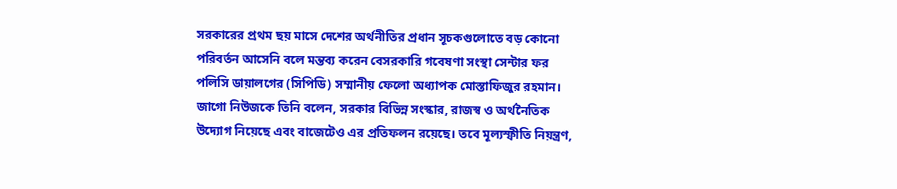সরকারের প্রথম ছয় মাসে দেশের অর্থনীতির প্রধান সূচকগুলোতে বড় কোনো পরিবর্তন আসেনি বলে মন্তব্য করেন বেসরকারি গবেষণা সংস্থা সেন্টার ফর পলিসি ডায়ালগের (সিপিডি) সম্মানীয় ফেলো অধ্যাপক মোস্তাফিজুর রহমান।
জাগো নিউজকে তিনি বলেন, সরকার বিভিন্ন সংস্কার, রাজস্ব ও অর্থনৈতিক উদ্যোগ নিয়েছে এবং বাজেটেও এর প্রতিফলন রয়েছে। তবে মূল্যস্ফীতি নিয়ন্ত্রণ,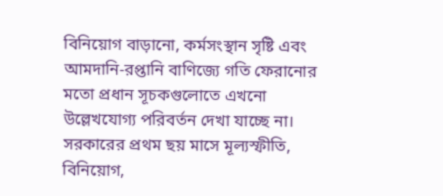বিনিয়োগ বাড়ানো, কর্মসংস্থান সৃষ্টি এবং আমদানি-রপ্তানি বাণিজ্যে গতি ফেরানোর মতো প্রধান সূচকগুলোতে এখনো উল্লেখযোগ্য পরিবর্তন দেখা যাচ্ছে না।
সরকারের প্রথম ছয় মাসে মূল্যস্ফীতি, বিনিয়োগ,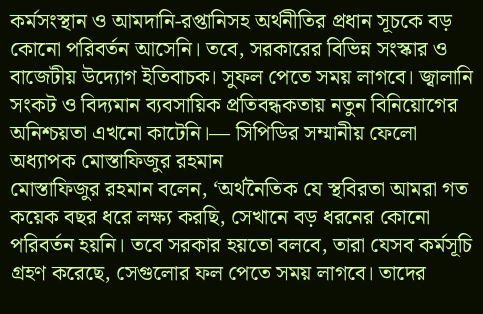কর্মসংস্থান ও আমদানি-রপ্তানিসহ অর্থনীতির প্রধান সূচকে বড় কোনো পরিবর্তন আসেনি। তবে, সরকারের বিভিন্ন সংস্কার ও বাজেটীয় উদ্যোগ ইতিবাচক। সুফল পেতে সময় লাগবে। জ্বালানি সংকট ও বিদ্যমান ব্যবসায়িক প্রতিবন্ধকতায় নতুন বিনিয়োগের অনিশ্চয়তা এখনো কাটেনি।— সিপিডির সম্মানীয় ফেলো অধ্যাপক মোস্তাফিজুর রহমান
মোস্তাফিজুর রহমান বলেন, ‘অর্থনৈতিক যে স্থবিরতা আমরা গত কয়েক বছর ধরে লক্ষ্য করছি, সেখানে বড় ধরনের কোনো পরিবর্তন হয়নি। তবে সরকার হয়তো বলবে, তারা যেসব কর্মসূচি গ্রহণ করেছে, সেগুলোর ফল পেতে সময় লাগবে। তাদের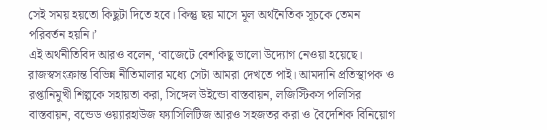সেই সময় হয়তো কিছুটা দিতে হবে। কিন্তু ছয় মাসে মূল অর্থনৈতিক সূচকে তেমন পরিবর্তন হয়নি।’
এই অর্থনীতিবিদ আরও বলেন, ‘বাজেটে বেশকিছু ভালো উদ্যোগ নেওয়া হয়েছে। রাজস্বসংক্রান্ত বিভিন্ন নীতিমালার মধ্যে সেটা আমরা দেখতে পাই। আমদানি প্রতিস্থাপক ও রপ্তানিমুখী শিল্পকে সহায়তা করা, সিঙ্গেল উইন্ডো বাস্তবায়ন, লজিস্টিকস পলিসির বাস্তবায়ন, বন্ডেড ওয়্যারহাউজ ফ্যাসিলিটিজ আরও সহজতর করা ও বৈদেশিক বিনিয়োগ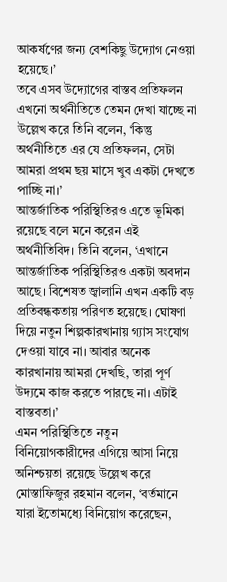আকর্ষণের জন্য বেশকিছু উদ্যোগ নেওয়া হয়েছে।’
তবে এসব উদ্যোগের বাস্তব প্রতিফলন এখনো অর্থনীতিতে তেমন দেখা যাচ্ছে না উল্লেখ করে তিনি বলেন, ‘কিন্তু অর্থনীতিতে এর যে প্রতিফলন, সেটা আমরা প্রথম ছয় মাসে খুব একটা দেখতে পাচ্ছি না।’
আন্তর্জাতিক পরিস্থিতিরও এতে ভূমিকা রয়েছে বলে মনে করেন এই অর্থনীতিবিদ। তিনি বলেন, ‘এখানে আন্তর্জাতিক পরিস্থিতিরও একটা অবদান আছে। বিশেষত জ্বালানি এখন একটি বড় প্রতিবন্ধকতায় পরিণত হয়েছে। ঘোষণা দিয়ে নতুন শিল্পকারখানায় গ্যাস সংযোগ দেওয়া যাবে না। আবার অনেক কারখানায় আমরা দেখছি, তারা পূর্ণ উদ্যমে কাজ করতে পারছে না। এটাই বাস্তবতা।’
এমন পরিস্থিতিতে নতুন বিনিয়োগকারীদের এগিয়ে আসা নিয়ে অনিশ্চয়তা রয়েছে উল্লেখ করে মোস্তাফিজুর রহমান বলেন, ‘বর্তমানে যারা ইতোমধ্যে বিনিয়োগ করেছেন,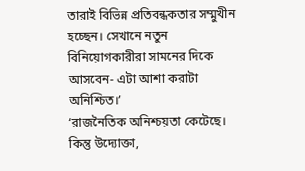তারাই বিভিন্ন প্রতিবন্ধকতার সম্মুখীন হচ্ছেন। সেখানে নতুন বিনিয়োগকারীরা সামনের দিকে আসবেন- এটা আশা করাটা অনিশ্চিত।’
‘রাজনৈতিক অনিশ্চয়তা কেটেছে। কিন্তু উদ্যোক্তা,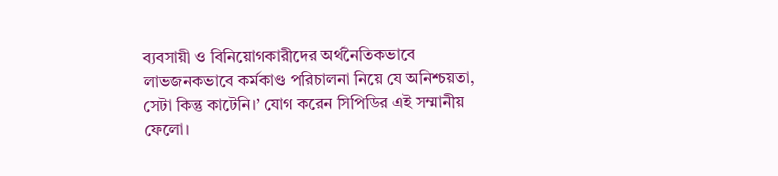ব্যবসায়ী ও বিনিয়োগকারীদের অর্থনৈতিকভাবে লাভজনকভাবে কর্মকাণ্ড পরিচালনা নিয়ে যে অনিশ্চয়তা, সেটা কিন্তু কাটেনি।’ যোগ করেন সিপিডির এই সম্মানীয় ফেলো।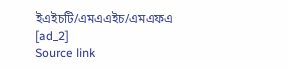ইএইচটি/এমএএইচ/এমএফএ
[ad_2]
Source link